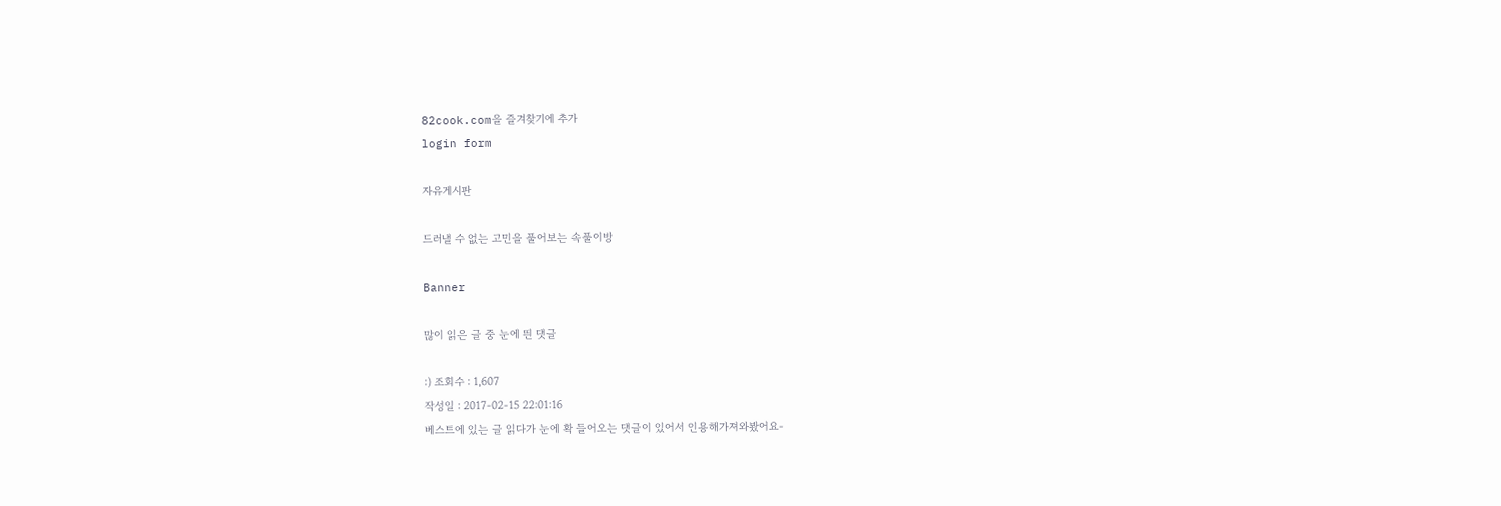82cook.com을 즐겨찾기에 추가
login form

자유게시판

드러낼 수 없는 고민을 풀어보는 속풀이방

Banner

많이 읽은 글 중 눈에 띈 댓글

:) 조회수 : 1,607
작성일 : 2017-02-15 22:01:16
베스트에 있는 글 읽다가 눈에 확 들어오는 댓글이 있어서 인용해가져와봤어요-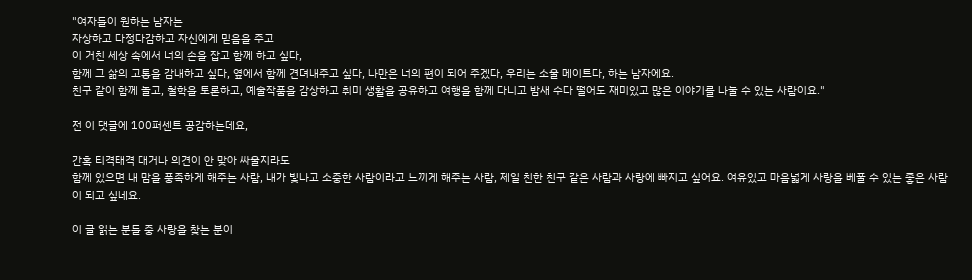"여자들이 원하는 남자는
자상하고 다정다감하고 자신에게 믿음을 주고
이 거친 세상 속에서 너의 손을 잡고 함께 하고 싶다,
함께 그 삶의 고통을 감내하고 싶다, 옆에서 함께 견뎌내주고 싶다, 나만은 너의 편이 되어 주겠다, 우리는 소울 메이트다, 하는 남자에요.
친구 같이 함께 놀고, 철학을 토론하고, 예술작품을 감상하고 취미 생활을 공유하고 여행을 함께 다니고 밤새 수다 떨어도 재미있고 많은 이야기를 나눌 수 있는 사람이요."

전 이 댓글에 100퍼센트 공감하는데요,

간혹 티격태격 대거나 의견이 안 맞아 싸울지라도
함께 있으면 내 맘을 풍족하게 해주는 사람, 내가 빛나고 소중한 사람이라고 느끼게 해주는 사람, 제일 친한 친구 같은 사람과 사랑에 빠지고 싶어요. 여유있고 마음넓게 사랑을 베풀 수 있는 좋은 사람이 되고 싶네요.

이 글 읽는 분들 중 사랑을 찾는 분이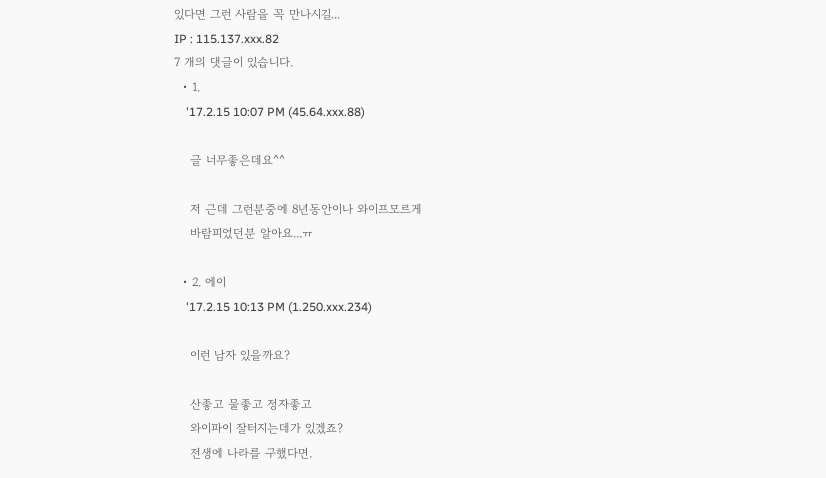있다면 그런 사람을 꼭 만나시길...
IP : 115.137.xxx.82
7 개의 댓글이 있습니다.
  • 1.
    '17.2.15 10:07 PM (45.64.xxx.88)

    글 너무좋은데요^^

    저 근데 그런분중에 8년동안이나 와이프모르게
    바람피었던분 알아요...ㅠ

  • 2. 에이
    '17.2.15 10:13 PM (1.250.xxx.234)

    이런 남자 있을까요?

    산좋고 물좋고 정자좋고
    와이파이 잘터지는데가 있겠죠?
    전생에 나라를 구했다면.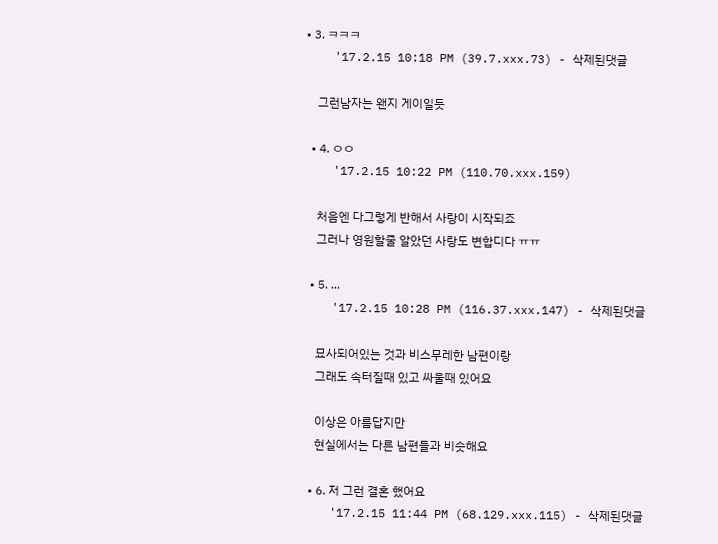• 3. ㅋㅋㅋ
    '17.2.15 10:18 PM (39.7.xxx.73) - 삭제된댓글

    그런남자는 왠지 게이일듯

  • 4. ㅇㅇ
    '17.2.15 10:22 PM (110.70.xxx.159)

    처음엔 다그렇게 반해서 사랑이 시작되죠
    그러나 영원할줄 알았던 사랑도 변합디다 ㅠㅠ

  • 5. ...
    '17.2.15 10:28 PM (116.37.xxx.147) - 삭제된댓글

    묘사되어있는 것과 비스무레한 남편이랑
    그래도 속터질때 있고 싸울때 있어요

    이상은 아름답지만
    현실에서는 다른 남편들과 비슷해요

  • 6. 저 그런 결혼 했어요
    '17.2.15 11:44 PM (68.129.xxx.115) - 삭제된댓글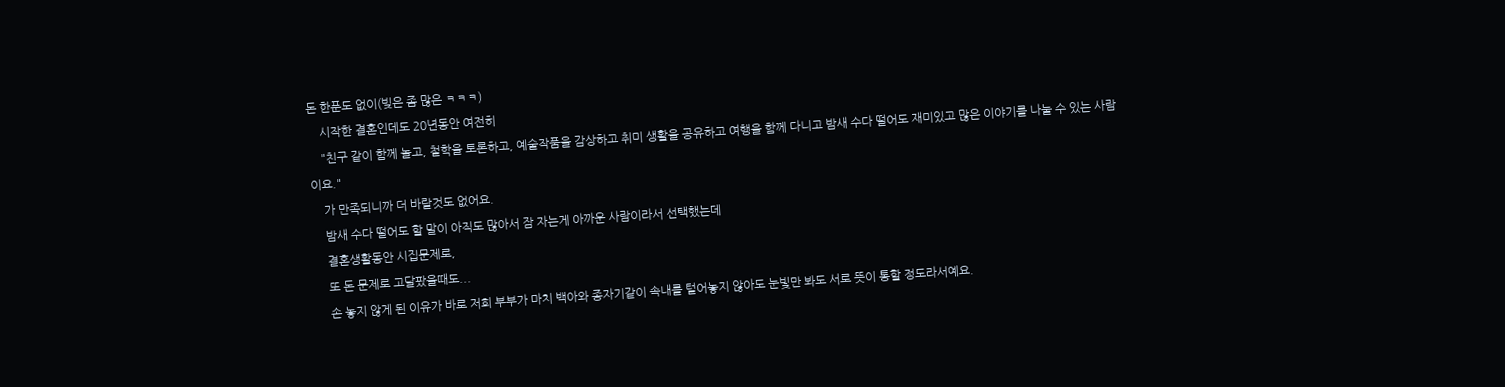돈 한푼도 없이(빚은 좀 많은 ㅋㅋㅋ)
    시작한 결혼인데도 20년동안 여전히
    "친구 같이 함께 놀고, 철학을 토론하고, 예술작품을 감상하고 취미 생활을 공유하고 여행을 함께 다니고 밤새 수다 떨어도 재미있고 많은 이야기를 나눌 수 있는 사람이요."
    가 만족되니까 더 바랄것도 없어요.
    밤새 수다 떨어도 할 말이 아직도 많아서 잠 자는게 아까운 사람이라서 선택했는데
    결혼생활동안 시집문제로,
    또 돈 문제로 고달팠을때도...
    손 놓지 않게 된 이유가 바로 저희 부부가 마치 백아와 종자기같이 속내를 털어놓지 않아도 눈빛만 봐도 서로 뜻이 통할 정도라서예요.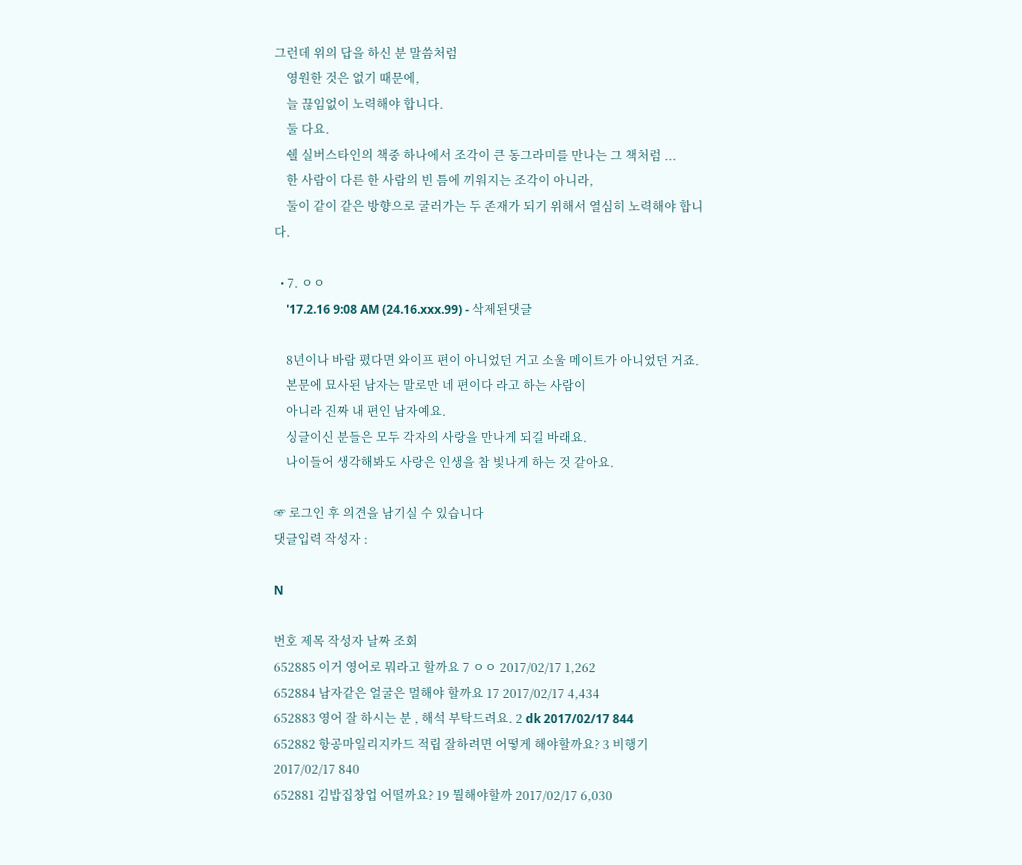그런데 위의 답을 하신 분 말씀처럼
    영원한 것은 없기 때문에,
    늘 끊임없이 노력해야 합니다.
    둘 다요.
    쉘 실버스타인의 책중 하나에서 조각이 큰 동그라미를 만나는 그 책처럼 ...
    한 사람이 다른 한 사람의 빈 틈에 끼워지는 조각이 아니라,
    둘이 같이 같은 방향으로 굴러가는 두 존재가 되기 위해서 열심히 노력해야 합니다.

  • 7. ㅇㅇ
    '17.2.16 9:08 AM (24.16.xxx.99) - 삭제된댓글

    8년이나 바람 폈다면 와이프 편이 아니었던 거고 소울 메이트가 아니었던 거죠.
    본문에 묘사된 남자는 말로만 네 편이다 라고 하는 사람이
    아니라 진짜 내 편인 남자예요.
    싱글이신 분들은 모두 각자의 사랑을 만나게 되길 바래요.
    나이들어 생각해봐도 사랑은 인생을 참 빛나게 하는 것 같아요.

☞ 로그인 후 의견을 남기실 수 있습니다
댓글입력 작성자 :

N

번호 제목 작성자 날짜 조회
652885 이거 영어로 뭐라고 할까요 7 ㅇㅇ 2017/02/17 1,262
652884 남자같은 얼굴은 멀해야 할까요 17 2017/02/17 4,434
652883 영어 잘 하시는 분 , 해석 부탁드려요. 2 dk 2017/02/17 844
652882 항공마일리지카드 적립 잘하려면 어떻게 해야할까요? 3 비행기 2017/02/17 840
652881 김밥집창업 어떨까요? 19 뭘해야할까 2017/02/17 6,030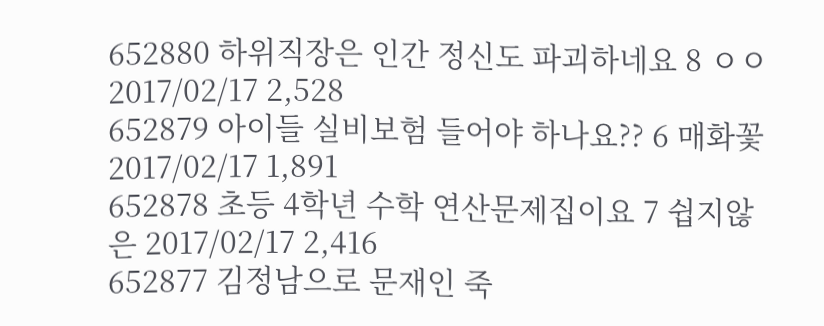652880 하위직장은 인간 정신도 파괴하네요 8 ㅇㅇ 2017/02/17 2,528
652879 아이들 실비보험 들어야 하나요?? 6 매화꽃 2017/02/17 1,891
652878 초등 4학년 수학 연산문제집이요 7 쉽지않은 2017/02/17 2,416
652877 김정남으로 문재인 죽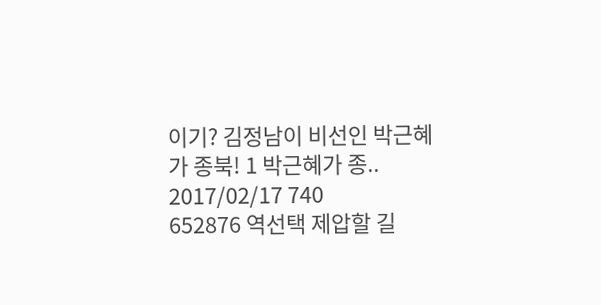이기? 김정남이 비선인 박근혜가 종북! 1 박근혜가 종.. 2017/02/17 740
652876 역선택 제압할 길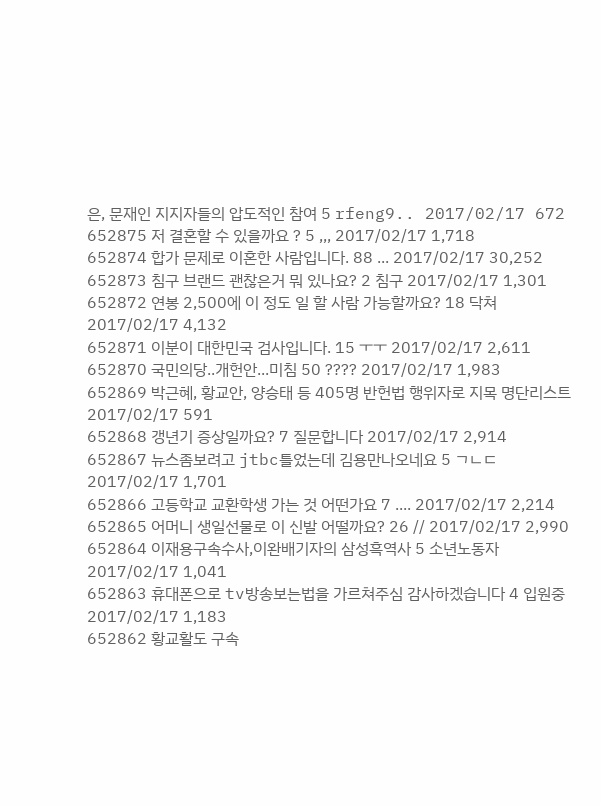은, 문재인 지지자들의 압도적인 참여 5 rfeng9.. 2017/02/17 672
652875 저 결혼할 수 있을까요 ? 5 ,,, 2017/02/17 1,718
652874 합가 문제로 이혼한 사람입니다. 88 ... 2017/02/17 30,252
652873 침구 브랜드 괜찮은거 뭐 있나요? 2 침구 2017/02/17 1,301
652872 연봉 2,500에 이 정도 일 할 사람 가능할까요? 18 닥쳐 2017/02/17 4,132
652871 이분이 대한민국 검사입니다. 15 ㅜㅜ 2017/02/17 2,611
652870 국민의당..개헌안...미침 50 ???? 2017/02/17 1,983
652869 박근혜, 황교안, 양승태 등 405명 반헌법 행위자로 지목 명단리스트 2017/02/17 591
652868 갱년기 증상일까요? 7 질문합니다 2017/02/17 2,914
652867 뉴스좀보려고 jtbc틀었는데 김용만나오네요 5 ㄱㄴㄷ 2017/02/17 1,701
652866 고등학교 교환학생 가는 것 어떤가요 7 .... 2017/02/17 2,214
652865 어머니 생일선물로 이 신발 어떨까요? 26 // 2017/02/17 2,990
652864 이재용구속수사,이완배기자의 삼성흑역사 5 소년노동자 2017/02/17 1,041
652863 휴대폰으로 tv방송보는법을 가르쳐주심 감사하겠습니다 4 입원중 2017/02/17 1,183
652862 황교활도 구속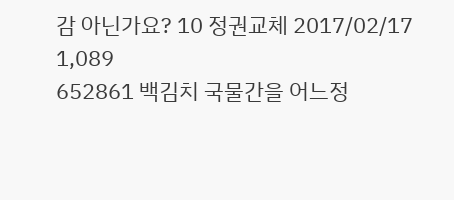감 아닌가요? 10 정권교체 2017/02/17 1,089
652861 백김치 국물간을 어느정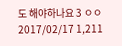도 해야하나요 3 ㅇㅇ 2017/02/17 1,211